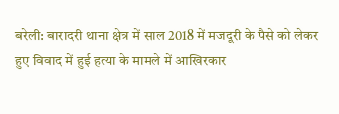बरेली: बारादरी थाना क्षेत्र में साल 2018 में मजदूरी के पैसे को लेकर हुए विवाद में हुई हत्या के मामले में आखिरकार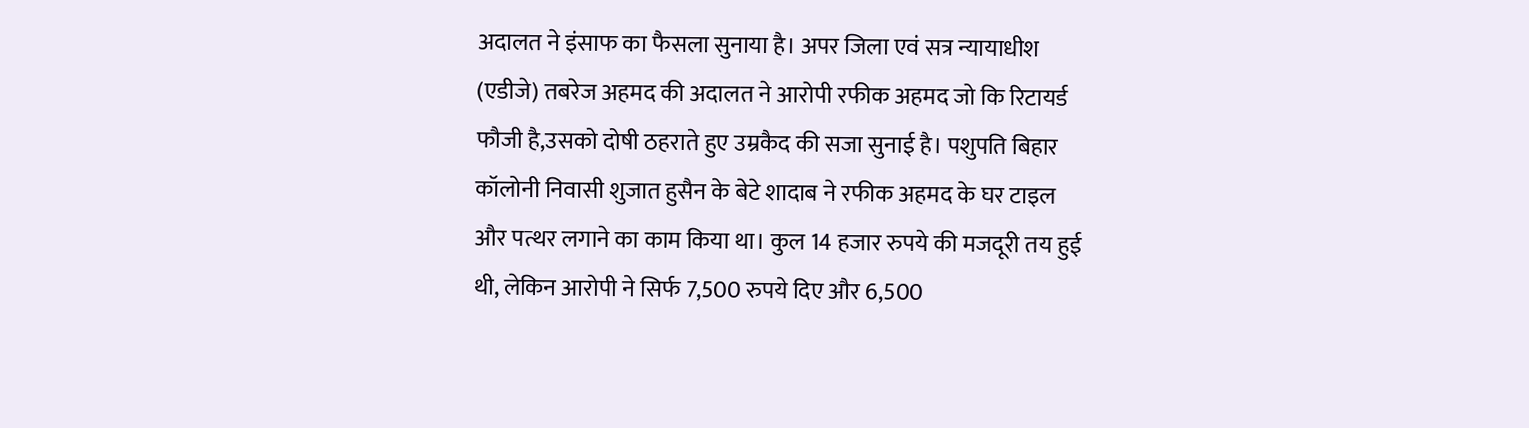अदालत ने इंसाफ का फैसला सुनाया है। अपर जिला एवं सत्र न्यायाधीश (एडीजे) तबरेज अहमद की अदालत ने आरोपी रफीक अहमद जो कि रिटायर्ड फौजी है,उसको दोषी ठहराते हुए उम्रकैद की सजा सुनाई है। पशुपति बिहार कॉलोनी निवासी शुजात हुसैन के बेटे शादाब ने रफीक अहमद के घर टाइल और पत्थर लगाने का काम किया था। कुल 14 हजार रुपये की मजदूरी तय हुई थी, लेकिन आरोपी ने सिर्फ 7,500 रुपये दिए और 6,500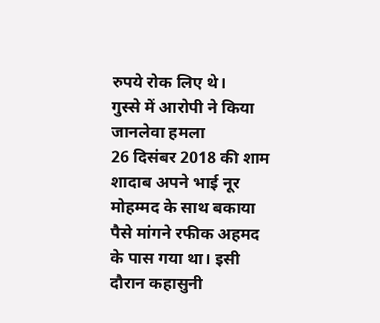रुपये रोक लिए थे।
गुस्से में आरोपी ने किया जानलेवा हमला
26 दिसंबर 2018 की शाम शादाब अपने भाई नूर मोहम्मद के साथ बकाया पैसे मांगने रफीक अहमद के पास गया था। इसी दौरान कहासुनी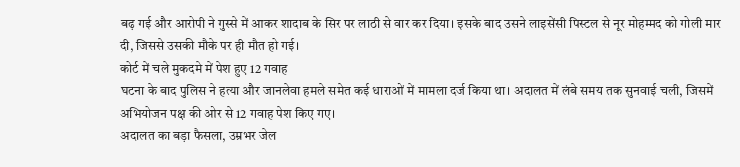बढ़ गई और आरोपी ने गुस्से में आकर शादाब के सिर पर लाठी से वार कर दिया। इसके बाद उसने लाइसेंसी पिस्टल से नूर मोहम्मद को गोली मार दी, जिससे उसकी मौके पर ही मौत हो गई।
कोर्ट में चले मुकदमे में पेश हुए 12 गवाह
घटना के बाद पुलिस ने हत्या और जानलेवा हमले समेत कई धाराओं में मामला दर्ज किया था। अदालत में लंबे समय तक सुनवाई चली, जिसमें अभियोजन पक्ष की ओर से 12 गवाह पेश किए गए।
अदालत का बड़ा फैसला, उम्रभर जेल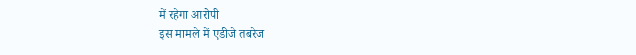में रहेगा आरोपी
इस मामले में एडीजे तबरेज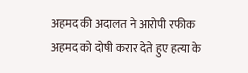अहमद की अदालत ने आरोपी रफीक अहमद को दोषी करार देते हुए हत्या के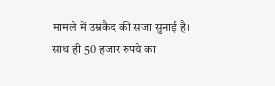मामले में उम्रकैद की सजा सुनाई है। साथ ही 50 हजार रुपये का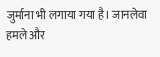जुर्माना भी लगाया गया है। जानलेवा हमले और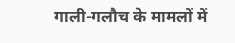गाली-गलौच के मामलों में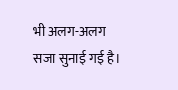भी अलग-अलग सजा सुनाई गई है।